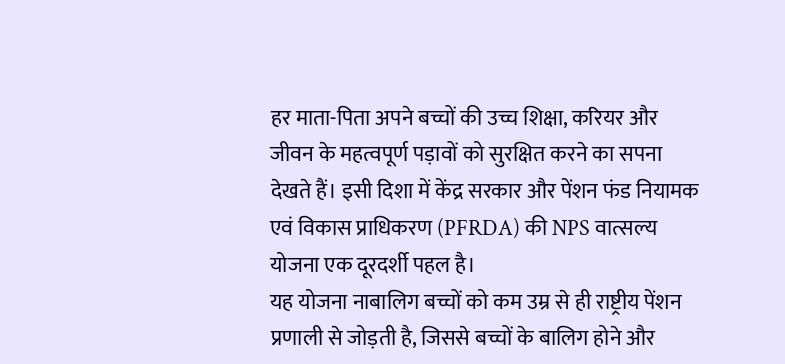हर माता-पिता अपने बच्चों की उच्च शिक्षा, करियर और जीवन के महत्वपूर्ण पड़ावों को सुरक्षित करने का सपना देखते हैं। इसी दिशा में केंद्र सरकार और पेंशन फंड नियामक एवं विकास प्राधिकरण (PFRDA) की NPS वात्सल्य योजना एक दूरदर्शी पहल है।
यह योजना नाबालिग बच्चों को कम उम्र से ही राष्ट्रीय पेंशन प्रणाली से जोड़ती है, जिससे बच्चों के बालिग होने और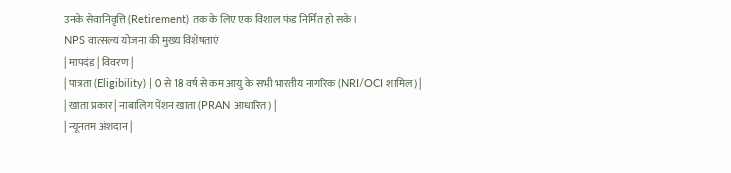उनके सेवानिवृत्ति (Retirement) तक के लिए एक विशाल फंड निर्मित हो सके।
NPS वात्सल्य योजना की मुख्य विशेषताएं
| मापदंड | विवरण |
| पात्रता (Eligibility) | 0 से 18 वर्ष से कम आयु के सभी भारतीय नागरिक (NRI/OCI शामिल) |
| खाता प्रकार | नाबालिग पेंशन खाता (PRAN आधारित) |
| न्यूनतम अंशदान |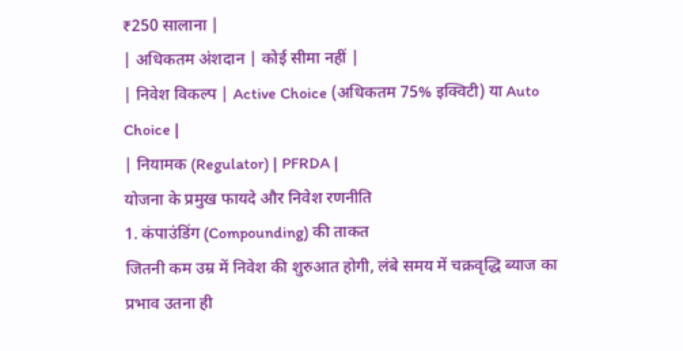₹250 सालाना |
| अधिकतम अंशदान | कोई सीमा नहीं |
| निवेश विकल्प | Active Choice (अधिकतम 75% इक्विटी) या Auto Choice |
| नियामक (Regulator) | PFRDA |
योजना के प्रमुख फायदे और निवेश रणनीति
1. कंपाउंडिंग (Compounding) की ताकत
जितनी कम उम्र में निवेश की शुरुआत होगी, लंबे समय में चक्रवृद्धि ब्याज का प्रभाव उतना ही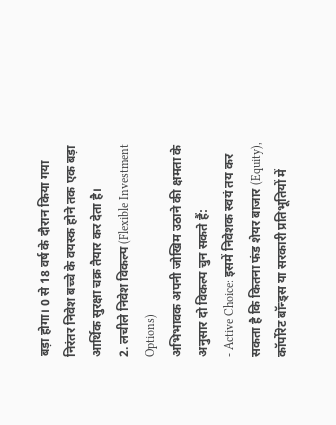बड़ा होगा। 0 से 18 वर्ष के दौरान किया गया निरंतर निवेश बच्चे के वयस्क होने तक एक बड़ा आर्थिक सुरक्षा चक्र तैयार कर देता है।
2. लचीले निवेश विकल्प (Flexible Investment Options)
अभिभावक अपनी जोखिम उठाने की क्षमता के अनुसार दो विकल्प चुन सकते हैं:
- Active Choice: इसमें निवेशक स्वयं तय कर सकता है कि कितना फंड शेयर बाजार (Equity), कॉर्पोरेट बॉन्ड्स या सरकारी प्रतिभूतियों में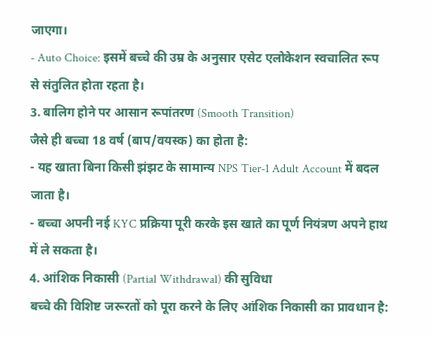जाएगा।
- Auto Choice: इसमें बच्चे की उम्र के अनुसार एसेट एलोकेशन स्वचालित रूप से संतुलित होता रहता है।
3. बालिग होने पर आसान रूपांतरण (Smooth Transition)
जैसे ही बच्चा 18 वर्ष (बाप/वयस्क) का होता है:
- यह खाता बिना किसी झंझट के सामान्य NPS Tier-1 Adult Account में बदल जाता है।
- बच्चा अपनी नई KYC प्रक्रिया पूरी करके इस खाते का पूर्ण नियंत्रण अपने हाथ में ले सकता है।
4. आंशिक निकासी (Partial Withdrawal) की सुविधा
बच्चे की विशिष्ट जरूरतों को पूरा करने के लिए आंशिक निकासी का प्रावधान है: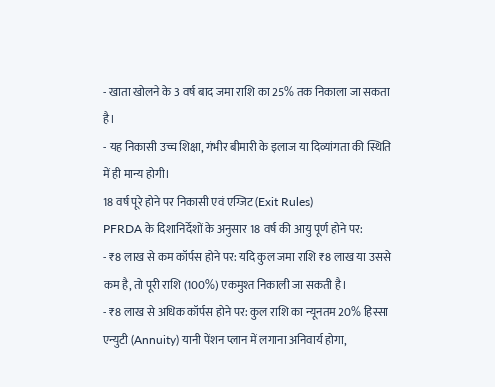- खाता खोलने के 3 वर्ष बाद जमा राशि का 25% तक निकाला जा सकता है।
- यह निकासी उच्च शिक्षा, गंभीर बीमारी के इलाज या दिव्यांगता की स्थिति में ही मान्य होगी।
18 वर्ष पूरे होने पर निकासी एवं एग्जिट (Exit Rules)
PFRDA के दिशानिर्देशों के अनुसार 18 वर्ष की आयु पूर्ण होने पर:
- ₹8 लाख से कम कॉर्पस होने पर: यदि कुल जमा राशि ₹8 लाख या उससे कम है, तो पूरी राशि (100%) एकमुश्त निकाली जा सकती है।
- ₹8 लाख से अधिक कॉर्पस होने पर: कुल राशि का न्यूनतम 20% हिस्सा एन्युटी (Annuity) यानी पेंशन प्लान में लगाना अनिवार्य होगा,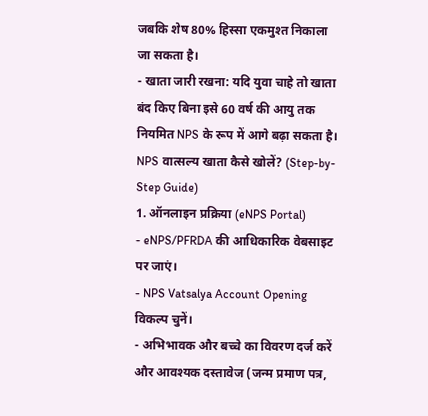जबकि शेष 80% हिस्सा एकमुश्त निकाला जा सकता है।
- खाता जारी रखना: यदि युवा चाहे तो खाता बंद किए बिना इसे 60 वर्ष की आयु तक नियमित NPS के रूप में आगे बढ़ा सकता है।
NPS वात्सल्य खाता कैसे खोलें? (Step-by-Step Guide)
1. ऑनलाइन प्रक्रिया (eNPS Portal)
- eNPS/PFRDA की आधिकारिक वेबसाइट पर जाएं।
- NPS Vatsalya Account Opening विकल्प चुनें।
- अभिभावक और बच्चे का विवरण दर्ज करें और आवश्यक दस्तावेज (जन्म प्रमाण पत्र,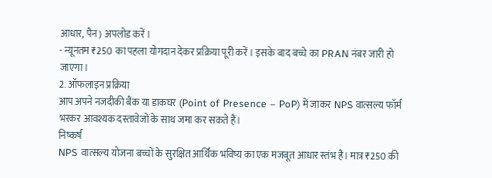आधार, पैन) अपलोड करें।
- न्यूनतम ₹250 का पहला योगदान देकर प्रक्रिया पूरी करें। इसके बाद बच्चे का PRAN नंबर जारी हो जाएगा।
2. ऑफलाइन प्रक्रिया
आप अपने नजदीकी बैंक या डाकघर (Point of Presence – PoP) में जाकर NPS वात्सल्य फॉर्म भरकर आवश्यक दस्तावेजों के साथ जमा कर सकते हैं।
निष्कर्ष
NPS वात्सल्य योजना बच्चों के सुरक्षित आर्थिक भविष्य का एक मजबूत आधार स्तंभ है। मात्र ₹250 की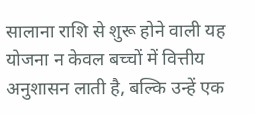सालाना राशि से शुरू होने वाली यह योजना न केवल बच्चों में वित्तीय अनुशासन लाती है, बल्कि उन्हें एक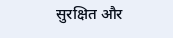सुरक्षित और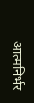आत्मनिर्भर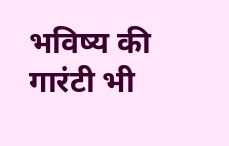भविष्य की गारंटी भी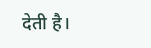देती है।